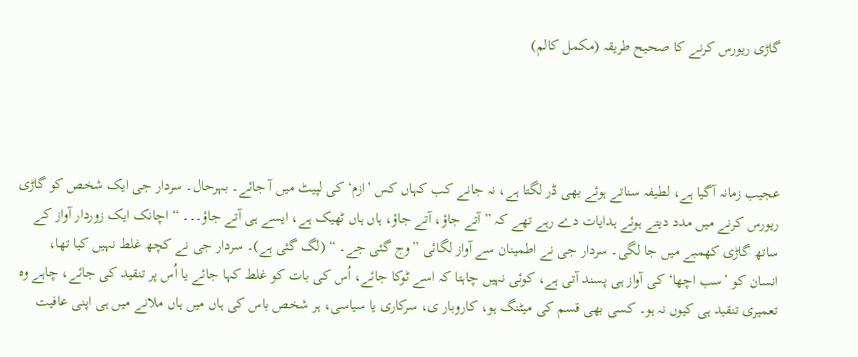گاڑی ریورس کرنے کا صحیح طریقہ (مکمل کالم)




عجیب زمانہ آگیا ہے، لطیفہ سناتے ہوئے بھی ڈر لگتا ہے، نہ جانے کب کہاں کس ’ازم‘ کی لپیٹ میں آ جائے۔ بہرحال۔ سردار جی ایک شخص کو گاڑی ریورس کرنے میں مدد دیتے ہوئے ہدایات دے رہے تھے کہ ”آتے جاؤ، آتے جاؤ، ہاں ہاں ٹھیک ہے، ایسے ہی آتے جاؤ۔۔۔ “ اچانک ایک زوردار آواز کے ساتھ گاڑی کھمبے میں جا لگی۔ سردار جی نے اطمینان سے آواز لگائی ”وج گئی جے۔ “ (لگ گئی ہے)۔ سردار جی نے کچھ غلط نہیں کیا تھا، انسان کو ’سب اچھا‘ کی آواز ہی پسند آتی ہے، کوئی نہیں چاہتا کہ اسے ٹوکا جائے، اُس کی بات کو غلط کہا جائے یا اُس پر تنقید کی جائے، چاہے وہ تعمیری تنقید ہی کیوں نہ ہو۔ کسی بھی قسم کی میٹنگ ہو، کاروبار ی، سرکاری یا سیاسی، ہر شخص باس کی ہاں میں ہاں ملانے میں ہی اپنی عافیت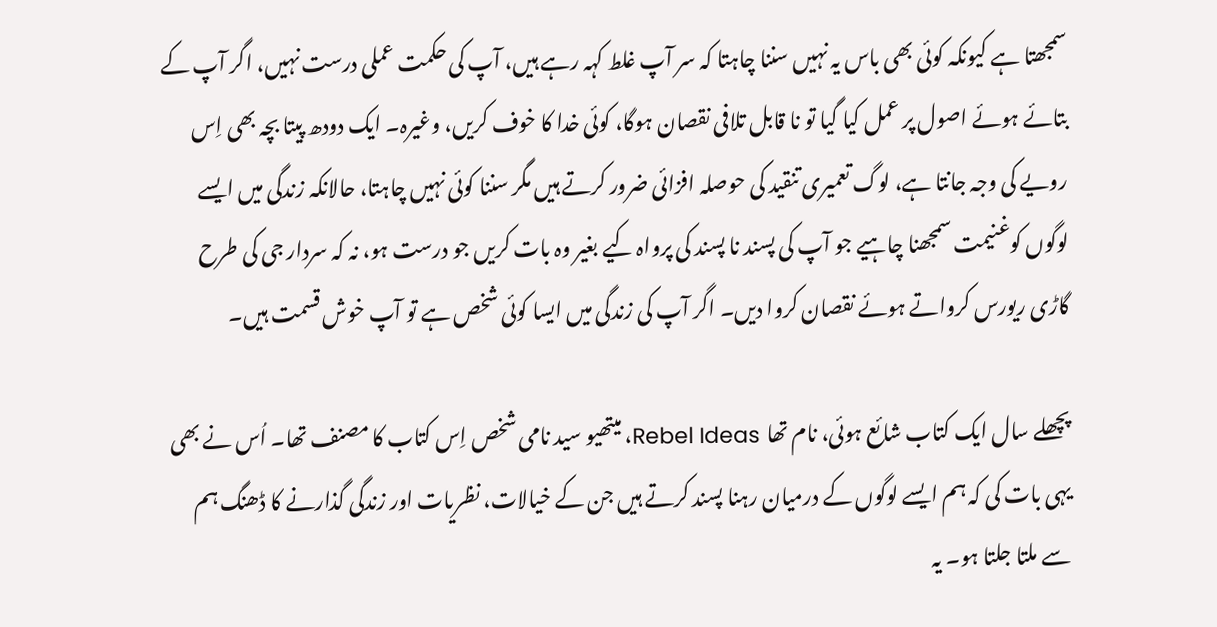سمجھتا ہے کیونکہ کوئی بھی باس یہ نہیں سننا چاہتا کہ سر آپ غلط کہہ رہے ہیں، آپ کی حکمت عملی درست نہیں، اگر آپ کے بتائے ہوئے اصول پر عمل کیا گیا تو نا قابل تلافی نقصان ہوگا، کوئی خدا کا خوف کریں، وغیرہ۔ ایک دودھ پیتا بچہ بھی اِس رویے کی وجہ جانتا ہے، لوگ تعمیری تنقید کی حوصلہ افزائی ضرور کرتے ہیں مگر سننا کوئی نہیں چاہتا، حالانکہ زندگی میں ایسے لوگوں کوغنیمت سمجھنا چاہیے جو آپ کی پسند نا پسند کی پرواہ کیے بغیر وہ بات کریں جو درست ہو، نہ کہ سردار جی کی طرح گاڑی ریورس کرواتے ہوئے نقصان کروا دیں۔ اگر آپ کی زندگی میں ایسا کوئی شخص ہے تو آپ خوش قسمت ہیں۔

پچھلے سال ایک کتاب شائع ہوئی، نام تھا  Rebel Ideas، میتھیو سید نامی شخص اِس کتاب کا مصنف تھا۔ اُس نے بھی یہی بات کی کہ ہم ایسے لوگوں کے درمیان رہنا پسند کرتے ہیں جن کے خیالات، نظریات اور زندگی گذارنے کا ڈھنگ ہم سے ملتا جلتا ہو۔ یہ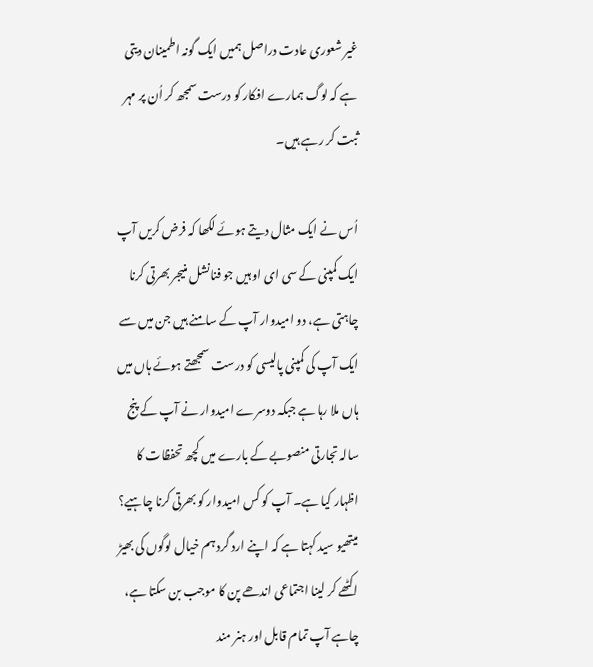غیر شعوری عادت دراصل ہمیں ایک گونہ اطمینان دیتی ہے کہ لوگ ہمارے افکار کو درست سمجھ کر اُن پر مہر ثبت کر رہے ہیں۔

اُس نے ایک مثال دیتے ہوئے لکھا کہ فرض کریں آپ ایک کمپنی کے سی ای او ہیں جو فنانشل منیجر بھرتی کرنا چاہتی ہے، دو امیدوار آپ کے سامنے ہیں جن میں سے ایک آپ کی کمپنی پالیسی کو درست سمجھتے ہوئے ہاں میں ہاں ملا رہا ہے جبکہ دوسرے امیدوار نے آپ کے پنج سالہ تجارتی منصوبے کے بارے میں کچھ تحفظات کا اظہار کیا ہے۔ آپ کو کس امیدوار کو بھرتی کرنا چاہیے؟ میتھیو سید کہتا ہے کہ اپنے ارد گرد ہم خیال لوگوں کی بھیڑ اکٹھے کر لینا اجتماعی اندھے پن کا موجب بن سکتا ہے، چاہے آپ تمام قابل اور ہنر مند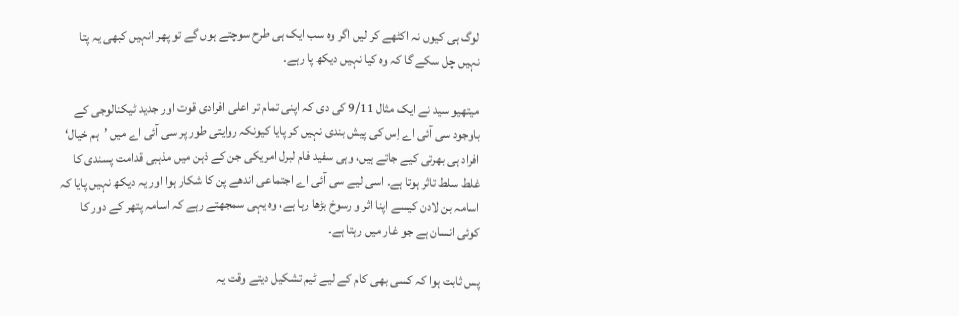لوگ ہی کیوں نہ اکٹھے کر لیں اگر وہ سب ایک ہی طرح سوچتے ہوں گے تو پھر انہیں کبھی یہ پتا نہیں چل سکے گا کہ وہ کیا نہیں دیکھ پا رہے۔

میتھیو سید نے ایک مثال 9/11 کی دی کہ اپنی تمام تر اعلی افرادی قوت اور جدید ٹیکنالوجی کے باوجود سی آئی اے اِس کی پیش بندی نہیں کر پایا کیونکہ روایتی طور پر سی آئی اے میں ’ہم خیال‘ افراد ہی بھرتی کیے جاتے ہیں، وہی سفید فام لبرل امریکی جن کے ذہن میں مذہبی قدامت پسندی کا غلط سلط تاثر ہوتا ہے۔ اسی لیے سی آئی اے اجتماعی اندھے پن کا شکار ہوا اور یہ دیکھ نہیں پایا کہ اسامہ بن لادن کیسے اپنا اثر و رسوخ بڑھا رہا ہے، وہ یہی سمجھتے رہے کہ اسامہ پتھر کے دور کا کوئی انسان ہے جو غار میں رہتا ہے۔

پس ثابت ہوا کہ کسی بھی کام کے لیے ٹیم تشکیل دیتے وقت یہ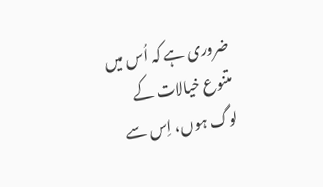ضروری ہے کہ اُس میں متنوع خیالات کے لوگ ہوں، اِس سے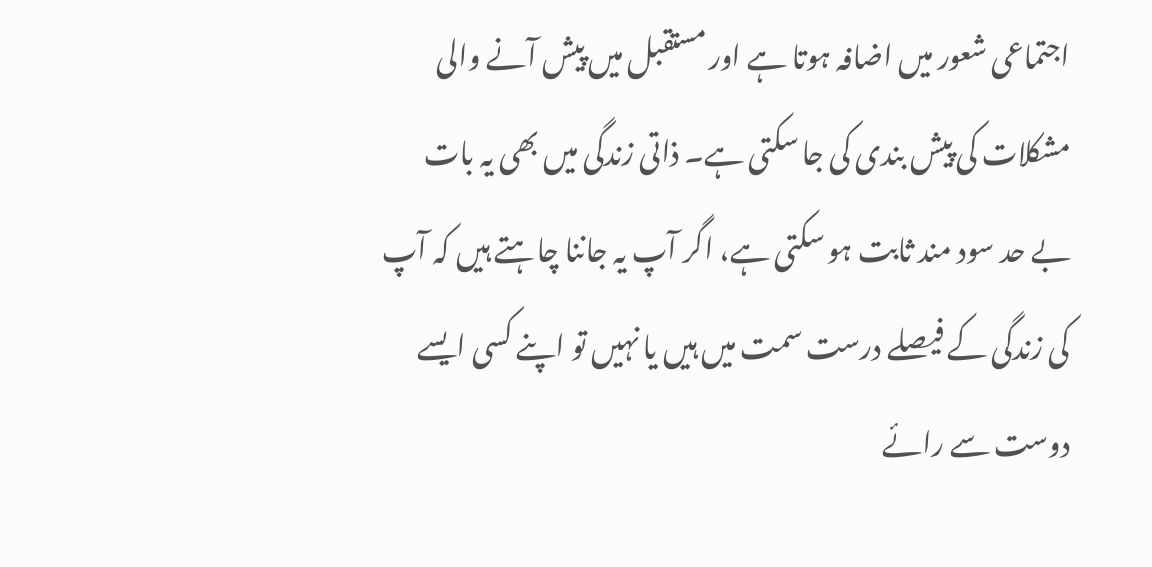اجتماعی شعور میں اضافہ ہوتا ہے اور مستقبل میں پیش آنے والی مشکلات کی پیش بندی کی جا سکتی ہے۔ ذاتی زندگی میں بھی یہ بات بے حد سود مند ثابت ہو سکتی ہے، اگر آپ یہ جاننا چاہتے ہیں کہ آپ کی زندگی کے فیصلے درست سمت میں ہیں یا نہیں تو اپنے کسی ایسے دوست سے رائے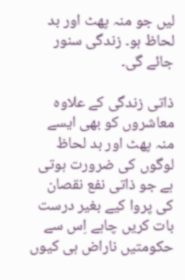لیں جو منہ پھٹ اور بد لحاظ ہو۔ زندگی سنور جائے گی۔

ذاتی زندگی کے علاوہ معاشروں کو بھی ایسے منہ پھٹ اور بد لحاظ لوگوں کی ضرورت ہوتی ہے جو ذاتی نفع نقصان کی پروا کیے بغیر درست بات کریں چاہے اِس سے حکومتیں ناراض ہی کیوں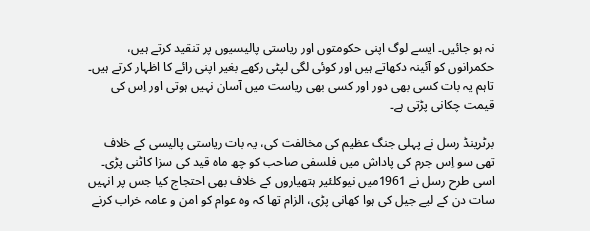نہ ہو جائیں۔ ایسے لوگ اپنی حکومتوں اور ریاستی پالیسیوں پر تنقید کرتے ہیں، حکمرانوں کو آئینہ دکھاتے ہیں اور کوئی لگی لپٹی رکھے بغیر اپنی رائے کا اظہار کرتے ہیں۔ تاہم یہ بات کسی بھی دور اور کسی بھی ریاست میں آسان نہیں ہوتی اور اِس کی قیمت چکانی پڑتی ہے۔

برٹرینڈ رسل نے پہلی جنگ عظیم کی مخالفت کی، یہ بات ریاستی پالیسی کے خلاف تھی سو اِس جرم کی پاداش میں فلسفی صاحب کو چھ ماہ قید کی سزا کاٹنی پڑی۔ اسی طرح رسل نے 1961میں نیوکلئیر ہتھیاروں کے خلاف بھی احتجاج کیا جس پر انہیں سات دن کے لیے جیل کی ہوا کھانی پڑی، الزام تھا کہ وہ عوام کو امن و عامہ خراب کرنے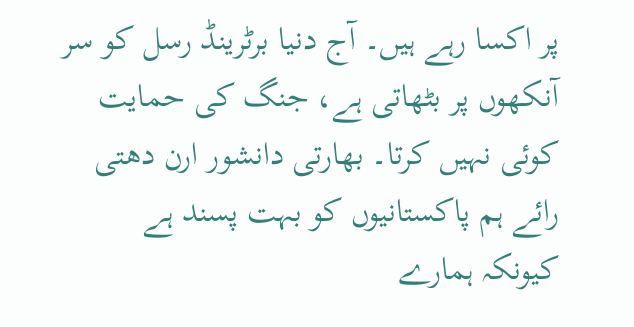پر اکسا رہے ہیں۔ آج دنیا برٹرینڈ رسل کو سر آنکھوں پر بٹھاتی ہے، جنگ کی حمایت کوئی نہیں کرتا۔ بھارتی دانشور ارن دھتی رائے ہم پاکستانیوں کو بہت پسند ہے کیونکہ ہمارے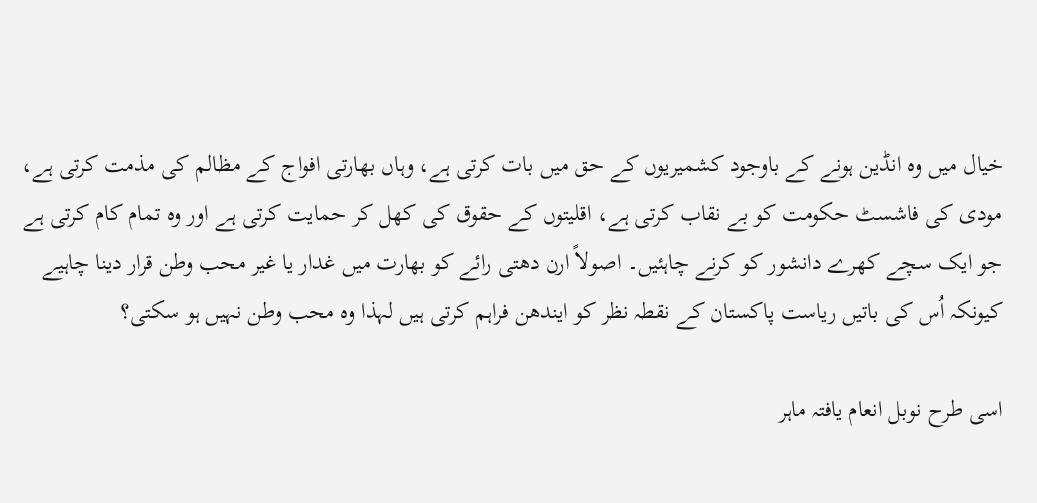خیال میں وہ انڈین ہونے کے باوجود کشمیریوں کے حق میں بات کرتی ہے، وہاں بھارتی افواج کے مظالم کی مذمت کرتی ہے، مودی کی فاشسٹ حکومت کو بے نقاب کرتی ہے، اقلیتوں کے حقوق کی کھل کر حمایت کرتی ہے اور وہ تمام کام کرتی ہے جو ایک سچے کھرے دانشور کو کرنے چاہئیں۔ اصولاً ارن دھتی رائے کو بھارت میں غدار یا غیر محب وطن قرار دینا چاہیے کیونکہ اُس کی باتیں ریاست پاکستان کے نقطہ نظر کو ایندھن فراہم کرتی ہیں لہذا وہ محب وطن نہیں ہو سکتی؟

اسی طرح نوبل انعام یافتہ ماہر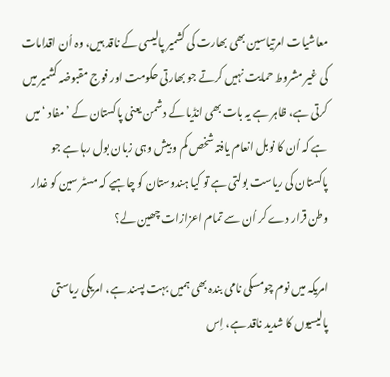معاشیات امرتیاسین بھی بھارت کی کشمیر پالیسی کے ناقد ہیں، وہ اُن اقدامات کی غیر مشروط حمایت نہیں کرتے جو بھارتی حکومت اور فوج مقبوضہ کشمیر میں کرتی ہے، ظاہر ہے یہ بات بھی انڈیا کے دشمن یعنی پاکستان کے ’مفاد ‘میں ہے کہ اُن کا نوبل انعام یافتہ شخص کم و بیش وہی زبان بول رہا ہے جو پاکستان کی ریاست بولتی ہے تو کیا ہندوستان کو چاہیے کہ مسٹر سین کو غدار وطن قرار دے کر اُن سے تمام اعزازات چھین لے؟

امریکہ میں نوم چومسکی نامی بندہ بھی ہمیں بہت پسند ہے، امریکی ریاستی پالیسیوں کا شدید ناقد ہے، اِس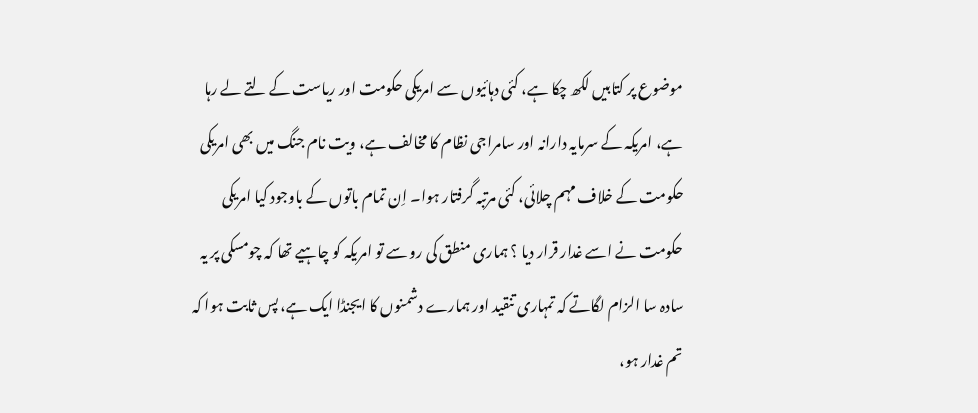موضوع پر کتابیں لکھ چکا ہے، کئی دہائیوں سے امریکی حکومت اور ریاست کے لتے لے رہا ہے، امریکہ کے سرمایہ دارانہ اور سامراجی نظام کا مخالف ہے، ویت نام جنگ میں بھی امریکی حکومت کے خلاف مہم چلائی، کئی مرتبہ گرفتار ہوا۔ اِن تمام باتوں کے باوجود کیا امریکی حکومت نے اسے غدار قرار دیا ؟ ہماری منطق کی رو سے تو امریکہ کو چاہیے تھا کہ چومسکی پر یہ سادہ سا الزام لگاتے کہ تمہاری تنقید اور ہمارے دشمنوں کا ایجنڈا ایک ہے، پس ثابت ہوا کہ تم غدار ہو،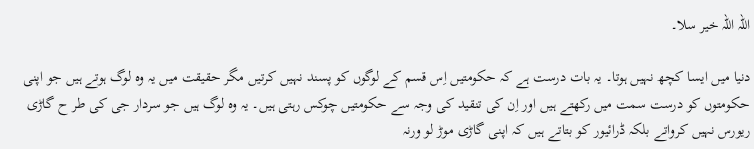اللہ اللہ خیر سلا۔

دنیا میں ایسا کچھ نہیں ہوتا۔ یہ بات درست ہے کہ حکومتیں اِس قسم کے لوگوں کو پسند نہیں کرتیں مگر حقیقت میں یہ وہ لوگ ہوتے ہیں جو اپنی حکومتوں کو درست سمت میں رکھتے ہیں اور اِن کی تنقید کی وجہ سے حکومتیں چوکس رہتی ہیں۔ یہ وہ لوگ ہیں جو سردار جی کی طر ح گاڑی ریورس نہیں کرواتے بلکہ ڈرائیور کو بتاتے ہیں کہ اپنی گاڑی موڑ لو ورنہ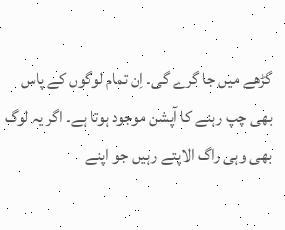گڑھے میں جا گرے گی۔ اِن تمام لوگوں کے پاس بھی چپ رہنے کا آپشن موجود ہوتا ہے۔ اگر یہ لوگ بھی وہی راگ الاپتے رہیں جو اپنے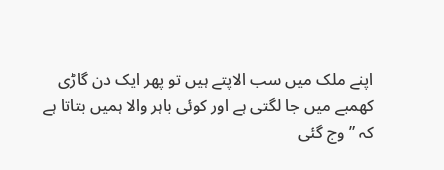اپنے ملک میں سب الاپتے ہیں تو پھر ایک دن گاڑی کھمبے میں جا لگتی ہے اور کوئی باہر والا ہمیں بتاتا ہے کہ ”وج گئی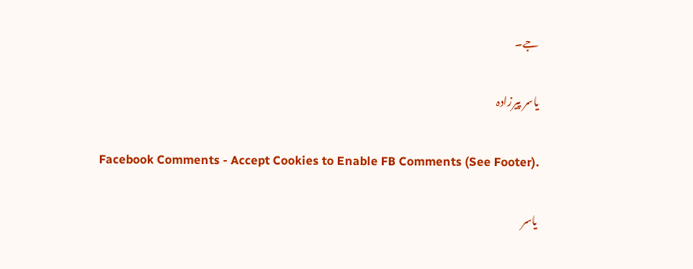جے۔

یاسر پیرزادہ

Facebook Comments - Accept Cookies to Enable FB Comments (See Footer).

یاسر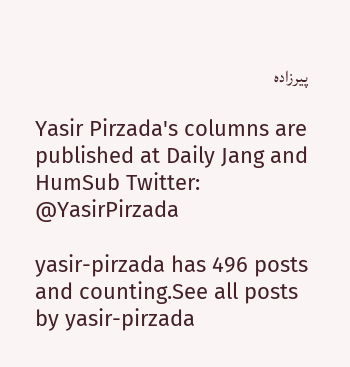پیرزادہ

Yasir Pirzada's columns are published at Daily Jang and HumSub Twitter: @YasirPirzada

yasir-pirzada has 496 posts and counting.See all posts by yasir-pirzada